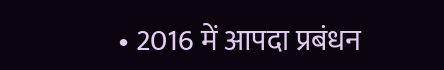• 2016 में आपदा प्रबंधन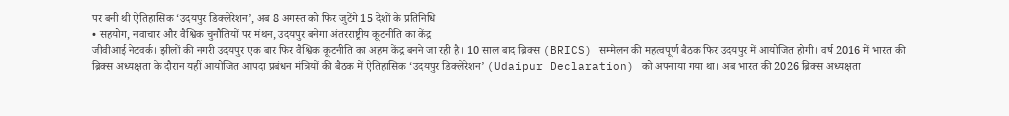पर बनी थी ऐतिहासिक ‘उदयपुर डिक्लेरेशन’, अब 8 अगस्त को फिर जुटेंगे 15 देशों के प्रतिनिधि
• सहयोग, नवाचार और वैश्विक चुनौतियों पर मंथन, उदयपुर बनेगा अंतरराष्ट्रीय कूटनीति का केंद्र
जीवीआई नेटवर्क। झीलों की नगरी उदयपुर एक बार फिर वैश्विक कूटनीति का अहम केंद्र बनने जा रही है। 10 साल बाद ब्रिक्स (BRICS) सम्मेलन की महत्वपूर्ण बैठक फिर उदयपुर में आयोजित होगी। वर्ष 2016 में भारत की ब्रिक्स अध्यक्षता के दौरान यहीं आयोजित आपदा प्रबंधन मंत्रियों की बैठक में ऐतिहासिक ‘उदयपुर डिक्लेरेशन’ (Udaipur Declaration) को अपनाया गया था। अब भारत की 2026 ब्रिक्स अध्यक्षता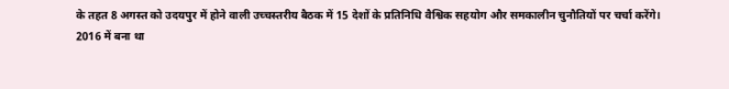के तहत 8 अगस्त को उदयपुर में होने वाली उच्चस्तरीय बैठक में 15 देशों के प्रतिनिधि वैश्विक सहयोग और समकालीन चुनौतियों पर चर्चा करेंगे।
2016 में बना था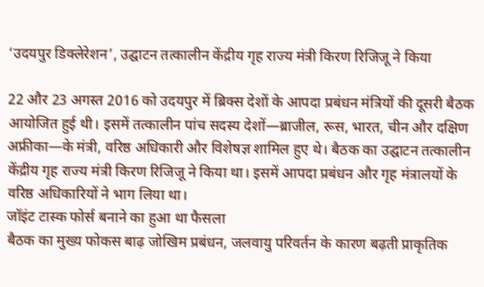‘उदयपुर डिक्लेरेशन’, उद्घाटन तत्कालीन केंद्रीय गृह राज्य मंत्री किरण रिजिजू ने किया

22 और 23 अगस्त 2016 को उदयपुर में ब्रिक्स देशों के आपदा प्रबंधन मंत्रियों की दूसरी बैठक आयोजित हुई थी। इसमें तत्कालीन पांच सदस्य देशों—ब्राजील, रूस, भारत, चीन और दक्षिण अफ्रीका—के मंत्री, वरिष्ठ अधिकारी और विशेषज्ञ शामिल हुए थे। बैठक का उद्घाटन तत्कालीन केंद्रीय गृह राज्य मंत्री किरण रिजिजू ने किया था। इसमें आपदा प्रबंधन और गृह मंत्रालयों के वरिष्ठ अधिकारियों ने भाग लिया था।
जॉइंट टास्क फोर्स बनाने का हुआ था फैसला
बैठक का मुख्य फोकस बाढ़ जोखिम प्रबंधन, जलवायु परिवर्तन के कारण बढ़ती प्राकृतिक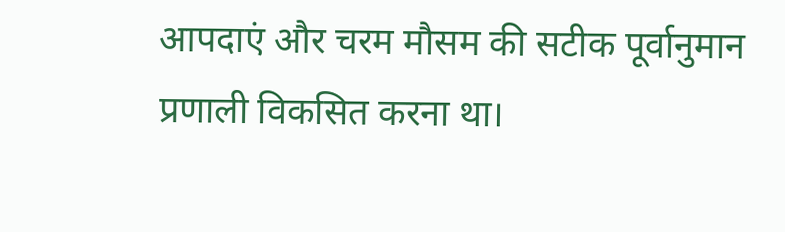आपदाएं और चरम मौसम की सटीक पूर्वानुमान प्रणाली विकसित करना था।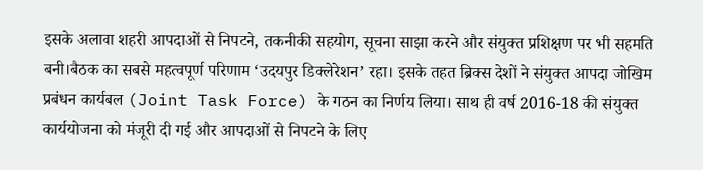इसके अलावा शहरी आपदाओं से निपटने, तकनीकी सहयोग, सूचना साझा करने और संयुक्त प्रशिक्षण पर भी सहमति बनी।बैठक का सबसे महत्वपूर्ण परिणाम ‘उदयपुर डिक्लेरेशन’ रहा। इसके तहत ब्रिक्स देशों ने संयुक्त आपदा जोखिम प्रबंधन कार्यबल (Joint Task Force) के गठन का निर्णय लिया। साथ ही वर्ष 2016-18 की संयुक्त कार्ययोजना को मंजूरी दी गई और आपदाओं से निपटने के लिए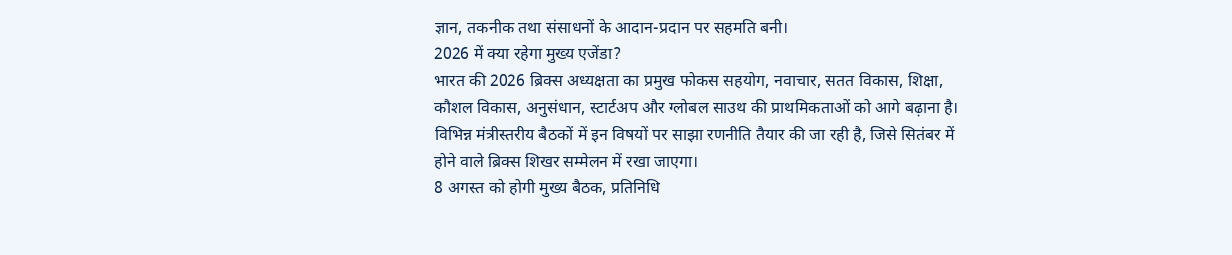ज्ञान, तकनीक तथा संसाधनों के आदान-प्रदान पर सहमति बनी।
2026 में क्या रहेगा मुख्य एजेंडा?
भारत की 2026 ब्रिक्स अध्यक्षता का प्रमुख फोकस सहयोग, नवाचार, सतत विकास, शिक्षा, कौशल विकास, अनुसंधान, स्टार्टअप और ग्लोबल साउथ की प्राथमिकताओं को आगे बढ़ाना है। विभिन्न मंत्रीस्तरीय बैठकों में इन विषयों पर साझा रणनीति तैयार की जा रही है, जिसे सितंबर में होने वाले ब्रिक्स शिखर सम्मेलन में रखा जाएगा।
8 अगस्त को होगी मुख्य बैठक, प्रतिनिधि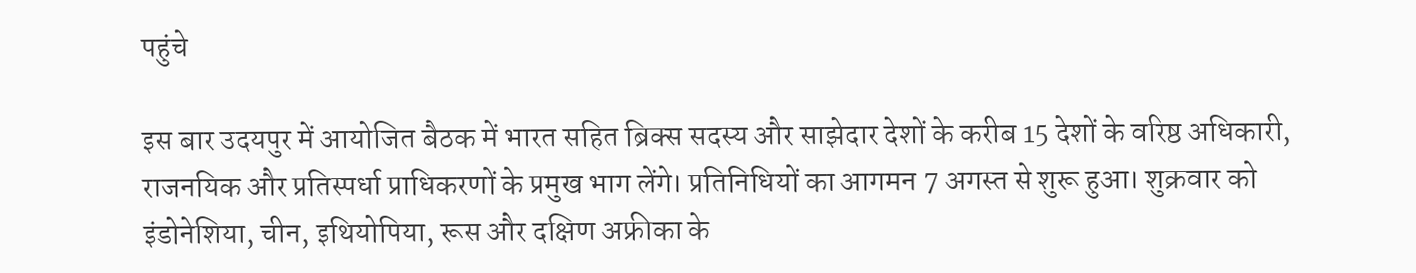पहुंचे

इस बार उदयपुर में आयोजित बैठक में भारत सहित ब्रिक्स सदस्य और साझेदार देशों के करीब 15 देशों के वरिष्ठ अधिकारी, राजनयिक और प्रतिस्पर्धा प्राधिकरणों के प्रमुख भाग लेंगे। प्रतिनिधियों का आगमन 7 अगस्त से शुरू हुआ। शुक्रवार को इंडोनेशिया, चीन, इथियोपिया, रूस और दक्षिण अफ्रीका के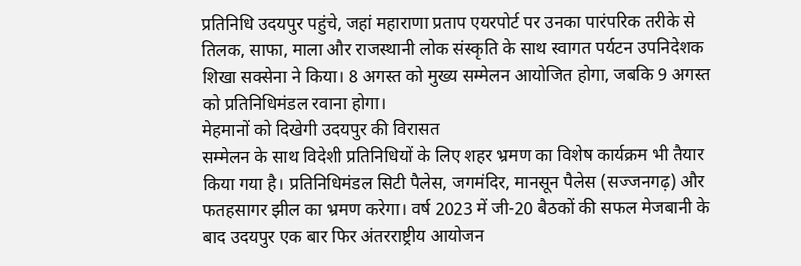प्रतिनिधि उदयपुर पहुंचे, जहां महाराणा प्रताप एयरपोर्ट पर उनका पारंपरिक तरीके से तिलक, साफा, माला और राजस्थानी लोक संस्कृति के साथ स्वागत पर्यटन उपनिदेशक शिखा सक्सेना ने किया। 8 अगस्त को मुख्य सम्मेलन आयोजित होगा, जबकि 9 अगस्त को प्रतिनिधिमंडल रवाना होगा।
मेहमानों को दिखेगी उदयपुर की विरासत
सम्मेलन के साथ विदेशी प्रतिनिधियों के लिए शहर भ्रमण का विशेष कार्यक्रम भी तैयार किया गया है। प्रतिनिधिमंडल सिटी पैलेस, जगमंदिर, मानसून पैलेस (सज्जनगढ़) और फतहसागर झील का भ्रमण करेगा। वर्ष 2023 में जी-20 बैठकों की सफल मेजबानी के बाद उदयपुर एक बार फिर अंतरराष्ट्रीय आयोजन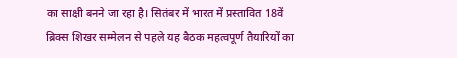का साक्षी बनने जा रहा है। सितंबर में भारत में प्रस्तावित 18वें ब्रिक्स शिखर सम्मेलन से पहले यह बैठक महत्वपूर्ण तैयारियों का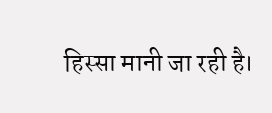हिस्सा मानी जा रही है।